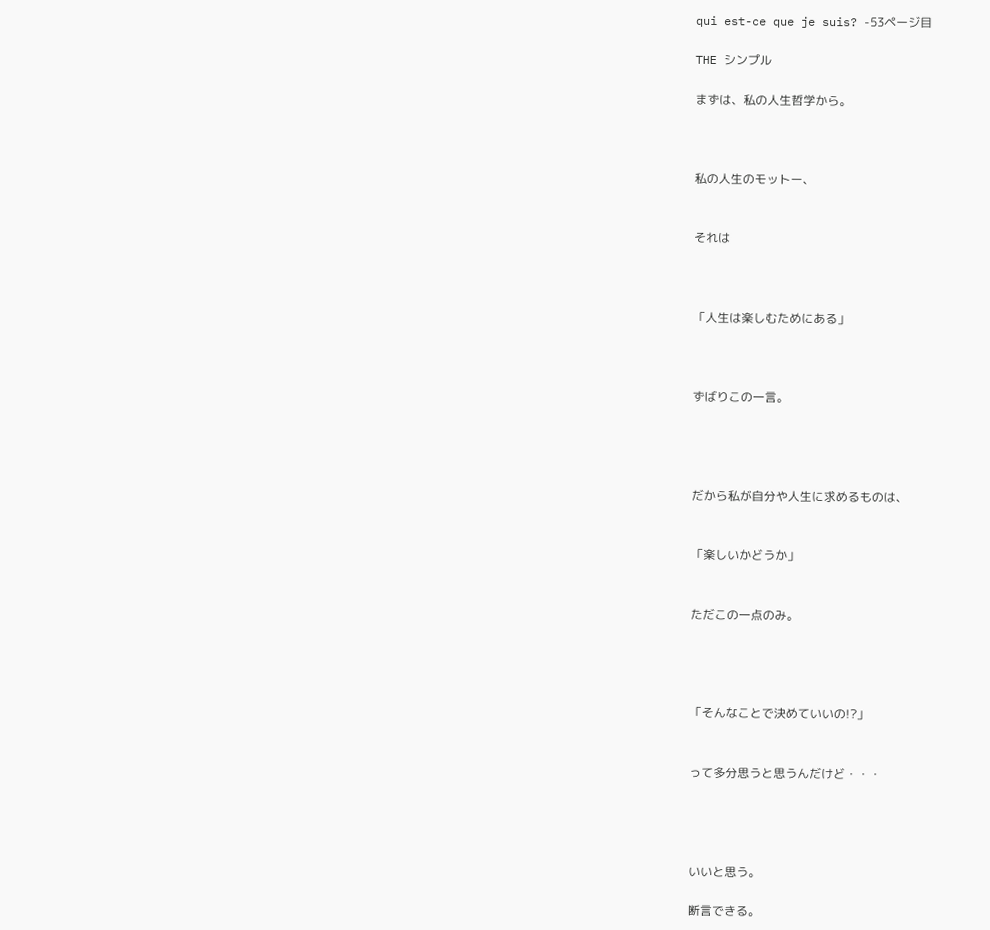qui est-ce que je suis? -53ページ目

THE シンプル

まずは、私の人生哲学から。



私の人生のモットー、


それは



「人生は楽しむためにある」



ずばりこの一言。




だから私が自分や人生に求めるものは、


「楽しいかどうか」


ただこの一点のみ。




「そんなことで決めていいの!?」


って多分思うと思うんだけど・・・




いいと思う。

断言できる。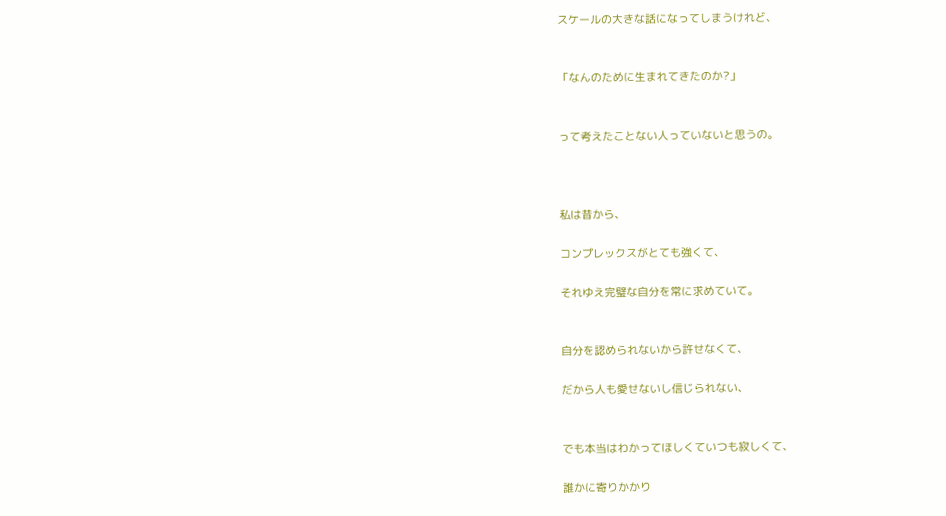スケールの大きな話になってしまうけれど、


「なんのために生まれてきたのか?」


って考えたことない人っていないと思うの。



私は昔から、

コンプレックスがとても強くて、

それゆえ完璧な自分を常に求めていて。


自分を認められないから許せなくて、

だから人も愛せないし信じられない、


でも本当はわかってほしくていつも寂しくて、

誰かに寄りかかり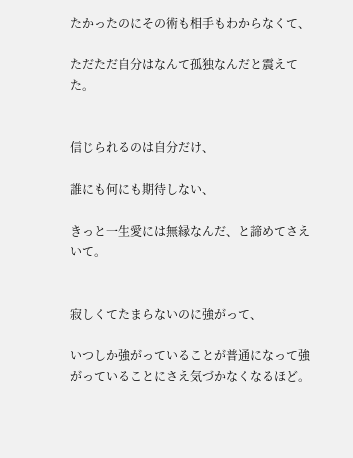たかったのにその術も相手もわからなくて、

ただただ自分はなんて孤独なんだと震えてた。


信じられるのは自分だけ、

誰にも何にも期待しない、

きっと一生愛には無縁なんだ、と諦めてさえいて。


寂しくてたまらないのに強がって、

いつしか強がっていることが普通になって強がっていることにさえ気づかなくなるほど。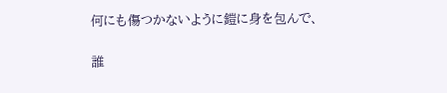何にも傷つかないように鎧に身を包んで、

誰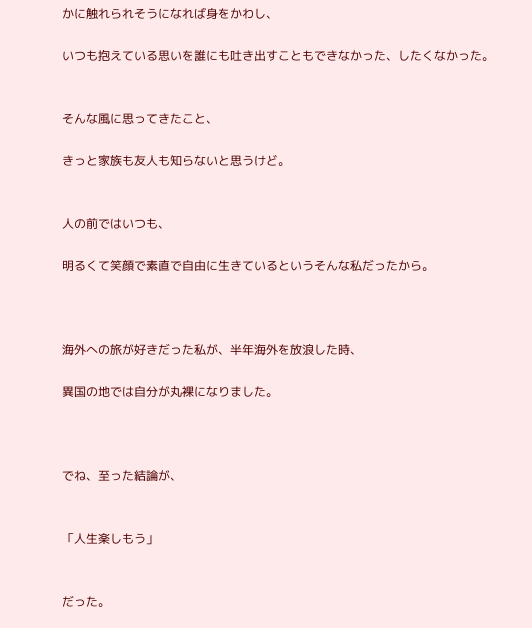かに触れられそうになれば身をかわし、

いつも抱えている思いを誰にも吐き出すこともできなかった、したくなかった。


そんな風に思ってきたこと、

きっと家族も友人も知らないと思うけど。


人の前ではいつも、

明るくて笑顔で素直で自由に生きているというそんな私だったから。



海外への旅が好きだった私が、半年海外を放浪した時、

異国の地では自分が丸裸になりました。



でね、至った結論が、


「人生楽しもう」


だった。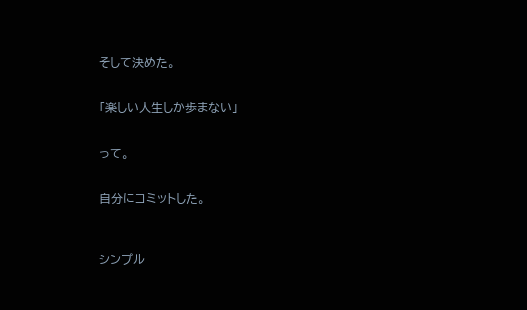そして決めた。


「楽しい人生しか歩まない」


って。


自分にコミットした。



シンプル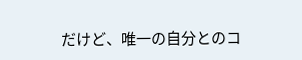だけど、唯一の自分とのコ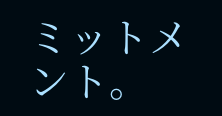ミットメント。